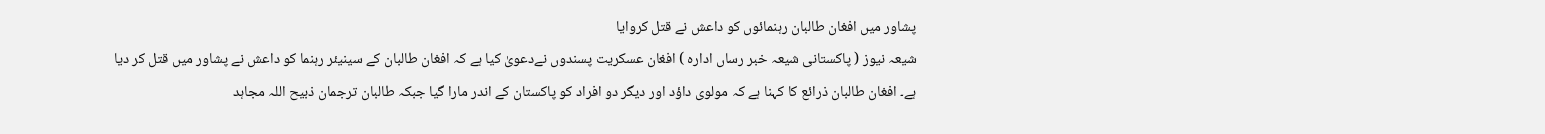پشاور میں افغان طالبان رہنمائوں کو داعش نے قتل کروایا
شیعہ نیوز ( پاکستانی شیعہ خبر رساں ادارہ ) افغان عسکریت پسندوں نےدعویٰ کیا ہے کہ افغان طالبان کے سینیئر رہنما کو داعش نے پشاور میں قتل کر دیا ہے۔ افغان طالبان ذرائع کا کہنا ہے کہ مولوی داؤد اور دیگر دو افراد کو پاکستان کے اندر مارا گیا جبکہ طالبان ترجمان ذبیح اللہ مجاہد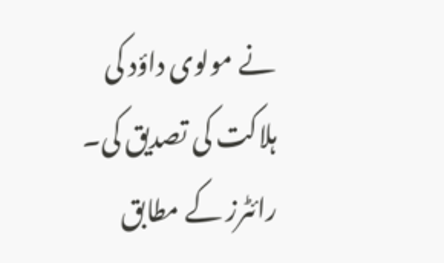نے مولوی داؤد کی ہلاکت کی تصدیق کی۔ رائٹرز کے مطابق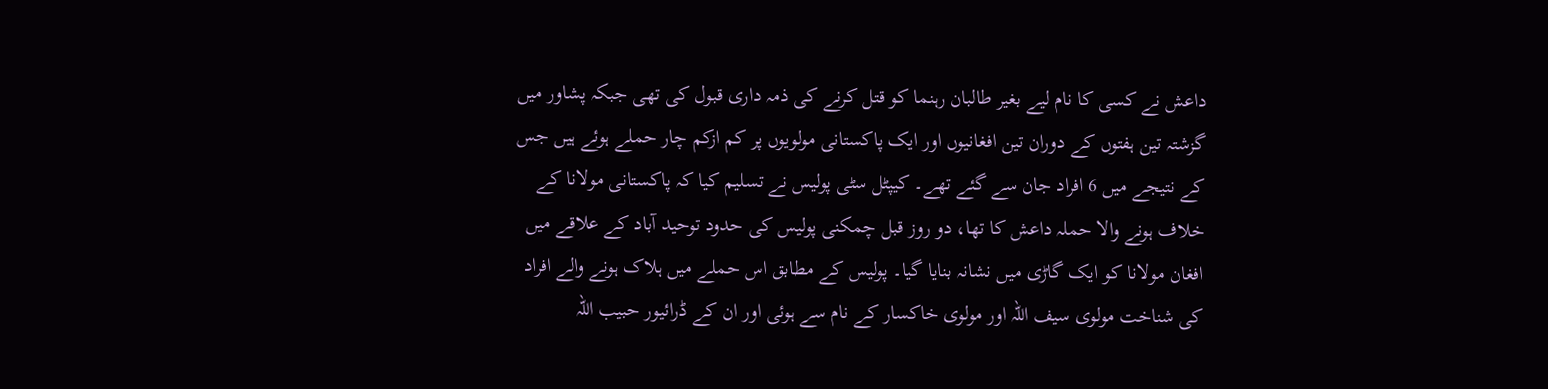داعش نے کسی کا نام لیے بغیر طالبان رہنما کو قتل کرنے کی ذمہ داری قبول کی تھی جبکہ پشاور میں گزشتہ تین ہفتوں کے دوران تین افغانیوں اور ایک پاکستانی مولویوں پر کم ازکم چار حملے ہوئے ہیں جس کے نتیجے میں 6 افراد جان سے گئے تھے۔ کیپٹل سٹی پولیس نے تسلیم کیا کہ پاکستانی مولانا کے خلاف ہونے والا حملہ داعش کا تھا، دو روز قبل چمکنی پولیس کی حدود توحید آباد کے علاقے میں افغان مولانا کو ایک گاڑی میں نشانہ بنایا گیا۔ پولیس کے مطابق اس حملے میں ہلاک ہونے والے افراد کی شناخت مولوی سیف اللہ اور مولوی خاکسار کے نام سے ہوئی اور ان کے ڈرائیور حبیب اللہ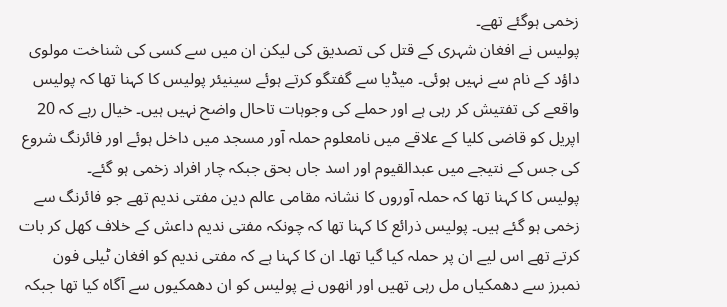زخمی ہوگئے تھے۔
پولیس نے افغان شہری کے قتل کی تصدیق کی لیکن ان میں سے کسی کی شناخت مولوی داؤد کے نام سے نہیں ہوئی۔ میڈیا سے گفتگو کرتے ہوئے سینیئر پولیس کا کہنا تھا کہ پولیس واقعے کی تفتیش کر رہی ہے اور حملے کی وجوہات تاحال واضح نہیں ہیں۔ خیال رہے کہ 20 اپریل کو قاضی کلیا کے علاقے میں نامعلوم حملہ آور مسجد میں داخل ہوئے اور فائرنگ شروع کی جس کے نتیجے میں عبدالقیوم اور اسد جاں بحق جبکہ چار افراد زخمی ہو گئے۔
پولیس کا کہنا تھا کہ حملہ آوروں کا نشانہ مقامی عالم دین مفتی ندیم تھے جو فائرنگ سے زخمی ہو گئے ہیں۔ پولیس ذرائع کا کہنا تھا کہ چونکہ مفتی ندیم داعش کے خلاف کھل کر بات کرتے تھے اس لیے ان پر حملہ کیا گیا تھا۔ ان کا کہنا ہے کہ مفتی ندیم کو افغان ٹیلی فون نمبرز سے دھمکیاں مل رہی تھیں اور انھوں نے پولیس کو ان دھمکیوں سے آگاہ کیا تھا جبکہ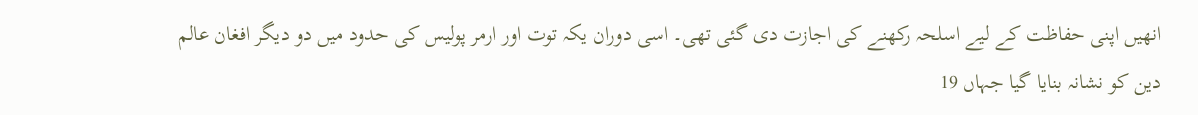انھیں اپنی حفاظت کے لیے اسلحہ رکھنے کی اجازت دی گئی تھی۔ اسی دوران یکہ توت اور ارمر پولیس کی حدود میں دو دیگر افغان عالم دین کو نشانہ بنایا گیا جہاں 19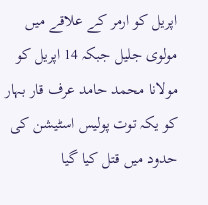اپریل کو ارمر کے علاقے میں مولوی جلیل جبکہ 14 اپریل کو مولانا محمد حامد عرف قار بہار کو یکہ توت پولیس اسٹیشن کی حدود میں قتل کیا گیا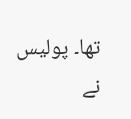تھا۔ پولیس نے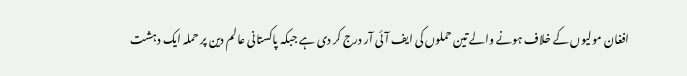افغان مولیوں کے خلاف ہونے والے تین حملوں کی ایف آئی آر درج کر دی ہے جبکہ پاکستانی عالم دین پر حملہ ایک دہشت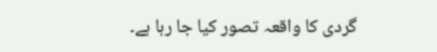گردی کا واقعہ تصور کیا جا رہا ہے۔